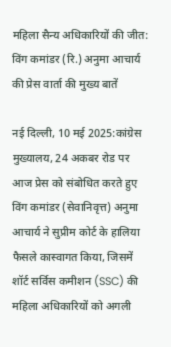महिला सैन्य अधिकारियों की जीत: विंग कमांडर (रि.) अनुमा आचार्य की प्रेस वार्ता की मुख्य बातें

नई दिल्ली, 10 मई 2025:कांग्रेस मुख्यालय, 24 अकबर रोड पर आज प्रेस को संबोधित करते हुए विंग कमांडर (सेवानिवृत्त) अनुमा आचार्य ने सुप्रीम कोर्ट के हालिया फैसले कास्वागत किया, जिसमें शॉर्ट सर्विस कमीशन (SSC) की महिला अधिकारियों को अगली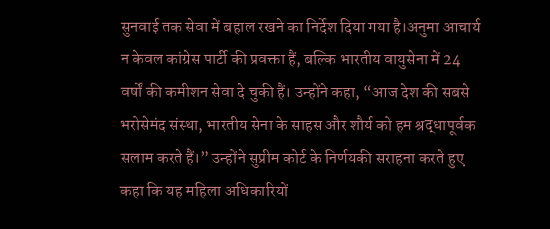सुनवाई तक सेवा में बहाल रखने का निर्देश दिया गया है।अनुमा आचार्य न केवल कांग्रेस पार्टी की प्रवक्ता हैं, बल्कि भारतीय वायुसेना में 24 वर्षों की कमीशन सेवा दे चुकी हैं। उन्होंने कहा, “आज देश की सबसे भरोसेमंद संस्था, भारतीय सेना के साहस और शौर्य को हम श्रद्धापूर्वक सलाम करते हैं।” उन्होंने सुप्रीम कोर्ट के निर्णयकी सराहना करते हुए कहा कि यह महिला अधिकारियों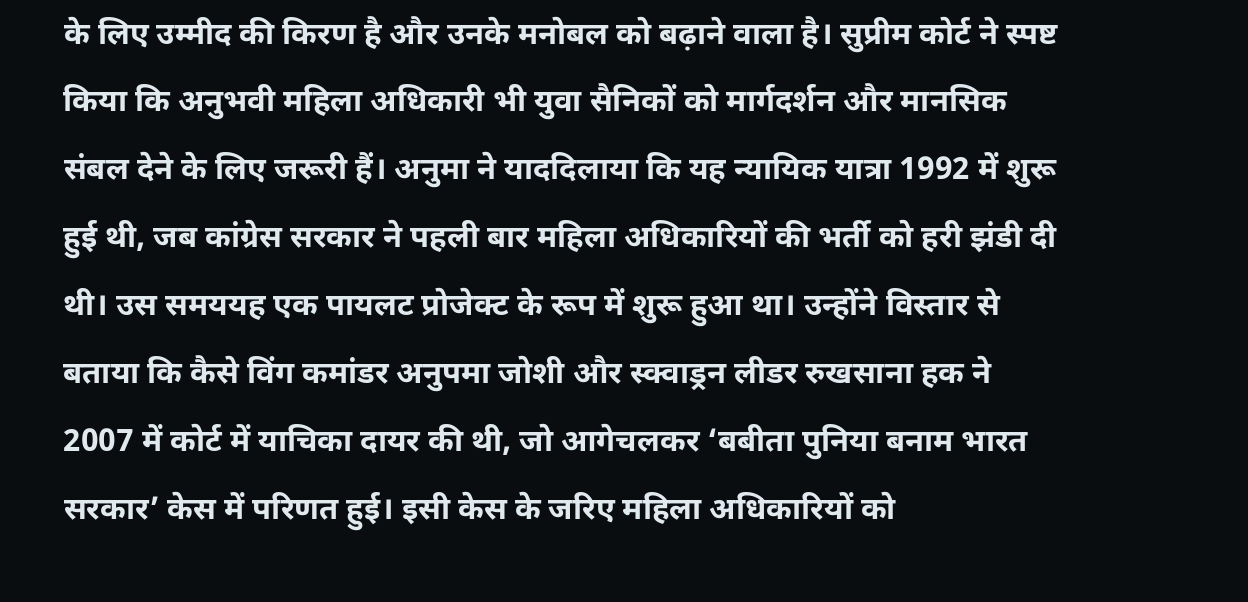के लिए उम्मीद की किरण है और उनके मनोबल को बढ़ाने वाला है। सुप्रीम कोर्ट ने स्पष्ट किया कि अनुभवी महिला अधिकारी भी युवा सैनिकों को मार्गदर्शन और मानसिक संबल देने के लिए जरूरी हैं। अनुमा ने याददिलाया कि यह न्यायिक यात्रा 1992 में शुरू हुई थी, जब कांग्रेस सरकार ने पहली बार महिला अधिकारियों की भर्ती को हरी झंडी दी थी। उस समययह एक पायलट प्रोजेक्ट के रूप में शुरू हुआ था। उन्होंने विस्तार से बताया कि कैसे विंग कमांडर अनुपमा जोशी और स्क्वाड्रन लीडर रुखसाना हक ने 2007 में कोर्ट में याचिका दायर की थी, जो आगेचलकर ‘बबीता पुनिया बनाम भारत सरकार’ केस में परिणत हुई। इसी केस के जरिए महिला अधिकारियों को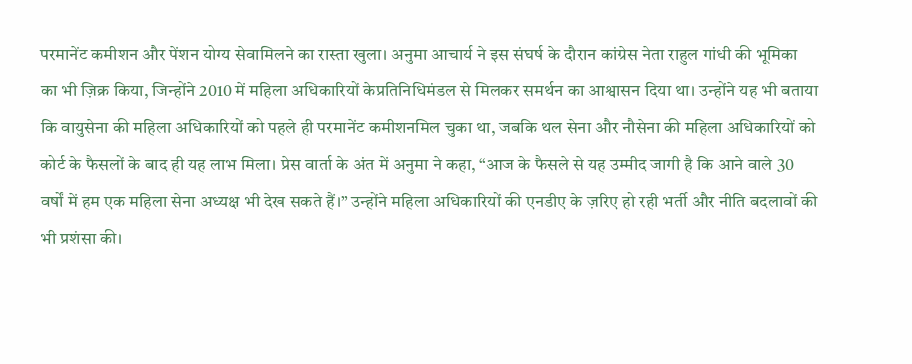परमानेंट कमीशन और पेंशन योग्य सेवामिलने का रास्ता खुला। अनुमा आचार्य ने इस संघर्ष के दौरान कांग्रेस नेता राहुल गांधी की भूमिका का भी ज़िक्र किया, जिन्होंने 2010 में महिला अधिकारियों केप्रतिनिधिमंडल से मिलकर समर्थन का आश्वासन दिया था। उन्होंने यह भी बताया कि वायुसेना की महिला अधिकारियों को पहले ही परमानेंट कमीशनमिल चुका था, जबकि थल सेना और नौसेना की महिला अधिकारियों को कोर्ट के फैसलों के बाद ही यह लाभ मिला। प्रेस वार्ता के अंत में अनुमा ने कहा, “आज के फैसले से यह उम्मीद जागी है कि आने वाले 30 वर्षों में हम एक महिला सेना अध्यक्ष भी देख सकते हैं।” उन्होंने महिला अधिकारियों की एनडीए के ज़रिए हो रही भर्ती और नीति बदलावों की भी प्रशंसा की।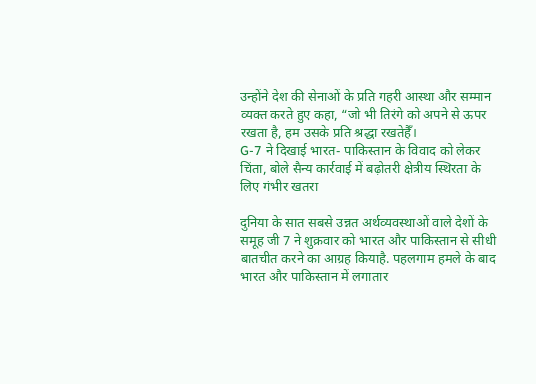उन्होंने देश की सेनाओं के प्रति गहरी आस्था और सम्मान व्यक्त करते हुए कहा, “जो भी तिरंगे को अपने से ऊपर रखता है, हम उसके प्रति श्रद्धा रखतेहैँ।
G-7 ने दिखाई भारत- पाकिस्तान के विवाद को लेकर चिंता, बोले सैन्य कार्रवाई में बढ़ोतरी क्षेत्रीय स्थिरता के लिए गंभीर खतरा

दुनिया के सात सबसे उन्नत अर्थव्यवस्थाओं वाले देशों के समूह जी 7 ने शुक्रवार को भारत और पाकिस्तान से सीधी बातचीत करने का आग्रह कियाहै. पहलगाम हमले के बाद भारत और पाकिस्तान में लगातार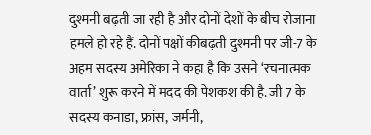दुश्मनी बढ़ती जा रही है और दोनों देशों के बीच रोजाना हमले हो रहे हैं. दोनों पक्षों कीबढ़ती दुश्मनी पर जी-7 के अहम सदस्य अमेरिका ने कहा है कि उसने ‘रचनात्मक वार्ता’ शुरू करने में मदद की पेशकश की है. जी 7 के सदस्य कनाडा, फ्रांस, जर्मनी,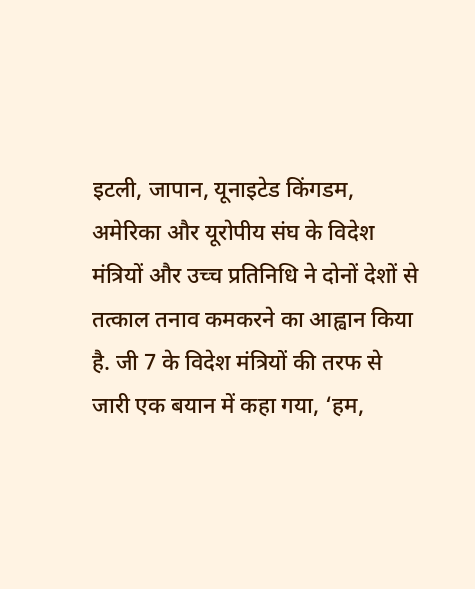इटली, जापान, यूनाइटेड किंगडम, अमेरिका और यूरोपीय संघ के विदेश मंत्रियों और उच्च प्रतिनिधि ने दोनों देशों से तत्काल तनाव कमकरने का आह्वान किया है. जी 7 के विदेश मंत्रियों की तरफ से जारी एक बयान में कहा गया, ‘हम,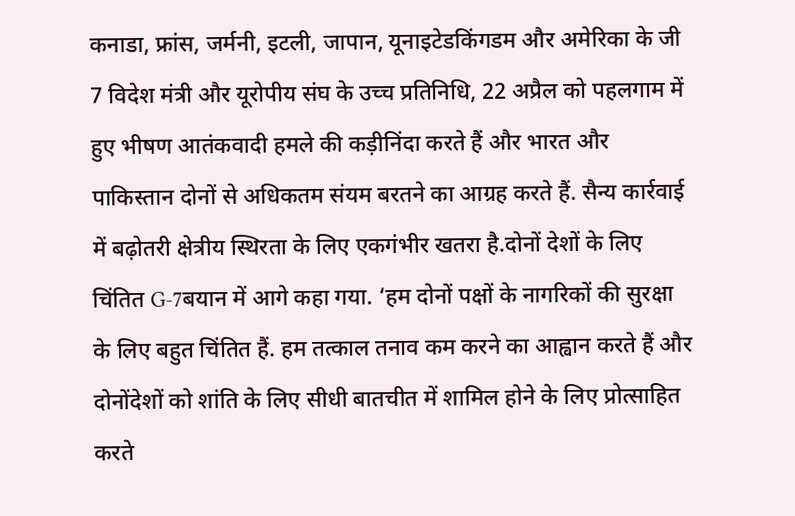कनाडा, फ्रांस, जर्मनी, इटली, जापान, यूनाइटेडकिंगडम और अमेरिका के जी 7 विदेश मंत्री और यूरोपीय संघ के उच्च प्रतिनिधि, 22 अप्रैल को पहलगाम में हुए भीषण आतंकवादी हमले की कड़ीनिंदा करते हैं और भारत और पाकिस्तान दोनों से अधिकतम संयम बरतने का आग्रह करते हैं. सैन्य कार्रवाई में बढ़ोतरी क्षेत्रीय स्थिरता के लिए एकगंभीर खतरा है.दोनों देशों के लिए चिंतित G-7बयान में आगे कहा गया. ‘हम दोनों पक्षों के नागरिकों की सुरक्षा के लिए बहुत चिंतित हैं. हम तत्काल तनाव कम करने का आह्वान करते हैं और दोनोंदेशों को शांति के लिए सीधी बातचीत में शामिल होने के लिए प्रोत्साहित करते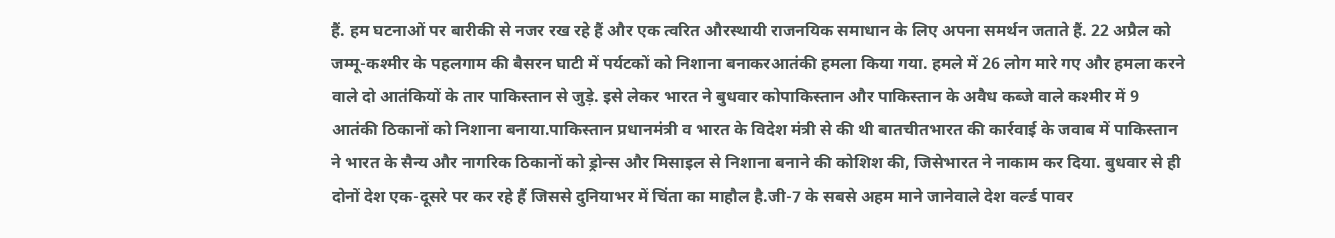हैं. हम घटनाओं पर बारीकी से नजर रख रहे हैं और एक त्वरित औरस्थायी राजनयिक समाधान के लिए अपना समर्थन जताते हैं. 22 अप्रैल को जम्मू-कश्मीर के पहलगाम की बैसरन घाटी में पर्यटकों को निशाना बनाकरआतंकी हमला किया गया. हमले में 26 लोग मारे गए और हमला करने वाले दो आतंकियों के तार पाकिस्तान से जुड़े. इसे लेकर भारत ने बुधवार कोपाकिस्तान और पाकिस्तान के अवैध कब्जे वाले कश्मीर में 9 आतंकी ठिकानों को निशाना बनाया.पाकिस्तान प्रधानमंत्री व भारत के विदेश मंत्री से की थी बातचीतभारत की कार्रवाई के जवाब में पाकिस्तान ने भारत के सैन्य और नागरिक ठिकानों को ड्रोन्स और मिसाइल से निशाना बनाने की कोशिश की, जिसेभारत ने नाकाम कर दिया. बुधवार से ही दोनों देश एक-दूसरे पर कर रहे हैं जिससे दुनियाभर में चिंता का माहौल है.जी-7 के सबसे अहम माने जानेवाले देश वर्ल्ड पावर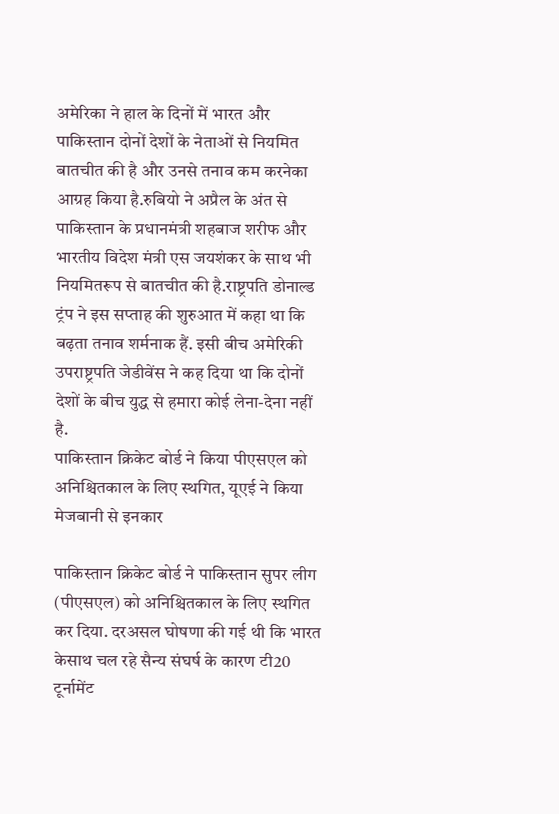अमेरिका ने हाल के दिनों में भारत और पाकिस्तान दोनों देशों के नेताओं से नियमित बातचीत की है और उनसे तनाव कम करनेका आग्रह किया है.रुबियो ने अप्रैल के अंत से पाकिस्तान के प्रधानमंत्री शहबाज शरीफ और भारतीय विदेश मंत्री एस जयशंकर के साथ भी नियमितरूप से बातचीत की है.राष्ट्रपति डोनाल्ड ट्रंप ने इस सप्ताह की शुरुआत में कहा था कि बढ़ता तनाव शर्मनाक हैं. इसी बीच अमेरिकी उपराष्ट्रपति जेडीवेंस ने कह दिया था कि दोनों देशों के बीच युद्ध से हमारा कोई लेना-देना नहीं है.
पाकिस्तान क्रिकेट बोर्ड ने किया पीएसएल को अनिश्चितकाल के लिए स्थगित, यूएई ने किया मेजबानी से इनकार

पाकिस्तान क्रिकेट बोर्ड ने पाकिस्तान सुपर लीग (पीएसएल) को अनिश्चितकाल के लिए स्थगित कर दिया. दरअसल घोषणा की गई थी कि भारत केसाथ चल रहे सैन्य संघर्ष के कारण टी20 टूर्नामेंट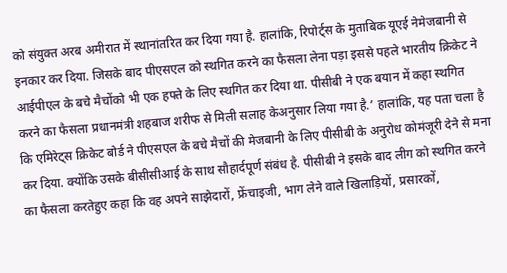को संयुक्त अरब अमीरात में स्थानांतरित कर दिया गया है. हालांकि, रिपोर्ट्स के मुताबिक यूएई नेमेजबानी से इनकार कर दिया. जिसके बाद पीएसएल को स्थगित करने का फैसला लेना पड़ा इससे पहले भारतीय क्रिकेट ने आईपीएल के बचे मैचोंको भी एक हफ्ते के लिए स्थगित कर दिया था. पीसीबी ने एक बयान में कहा स्थगित करने का फैसला प्रधानमंत्री शहबाज शरीफ से मिली सलाह केअनुसार लिया गया है.’ हालांकि, यह पता चला है कि एमिरेट्स क्रिकेट बोर्ड ने पीएसएल के बचे मैचों की मेजबानी के लिए पीसीबी के अनुरोध कोमंजूरी देने से मना कर दिया. क्योंकि उसके बीसीसीआई के साथ सौहार्दपूर्ण संबंध है. पीसीबी ने इसके बाद लीग को स्थगित करने का फैसला करतेहुए कहा कि वह अपने साझेदारों, फ्रेंचाइजी, भाग लेने वाले खिलाड़ियों, प्रसारकों,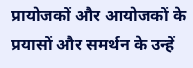प्रायोजकों और आयोजकों के प्रयासों और समर्थन के उन्हें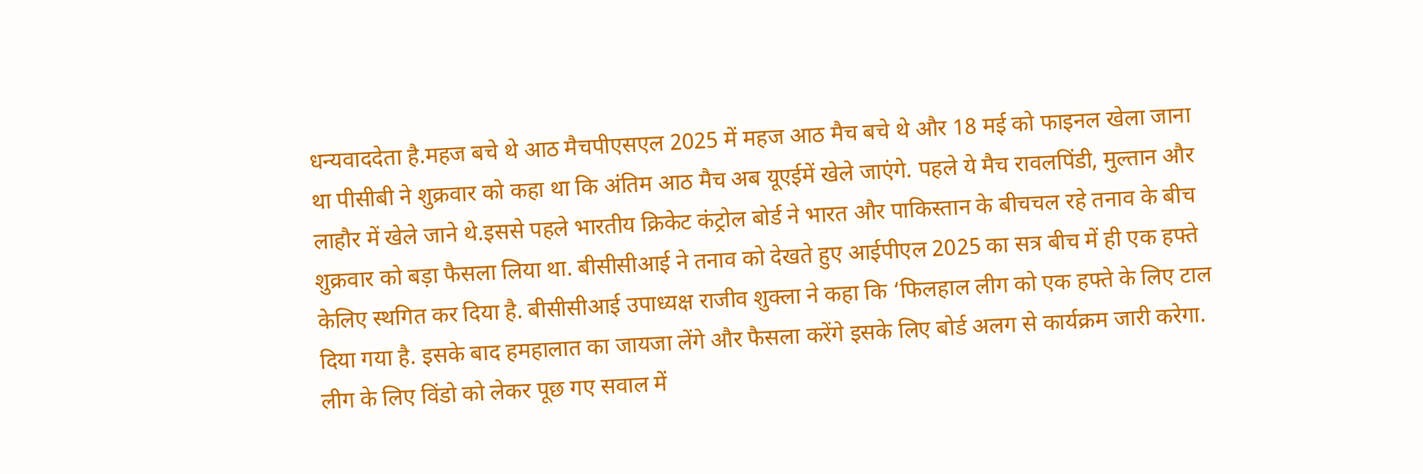धन्यवाददेता है.महज बचे थे आठ मैचपीएसएल 2025 में महज आठ मैच बचे थे और 18 मई को फाइनल खेला जाना था पीसीबी ने शुक्रवार को कहा था कि अंतिम आठ मैच अब यूएईमें खेले जाएंगे. पहले ये मैच रावलपिंडी, मुल्तान और लाहौर में खेले जाने थे.इससे पहले भारतीय क्रिकेट कंट्रोल बोर्ड ने भारत और पाकिस्तान के बीचचल रहे तनाव के बीच शुक्रवार को बड़ा फैसला लिया था. बीसीसीआई ने तनाव को देखते हुए आईपीएल 2025 का सत्र बीच में ही एक हफ्ते केलिए स्थगित कर दिया है. बीसीसीआई उपाध्यक्ष राजीव शुक्ला ने कहा कि ‘फिलहाल लीग को एक हफ्ते के लिए टाल दिया गया है. इसके बाद हमहालात का जायजा लेंगे और फैसला करेंगे इसके लिए बोर्ड अलग से कार्यक्रम जारी करेगा. लीग के लिए विंडो को लेकर पूछ गए सवाल में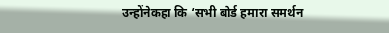उन्होंनेकहा कि ‘सभी बोर्ड हमारा समर्थन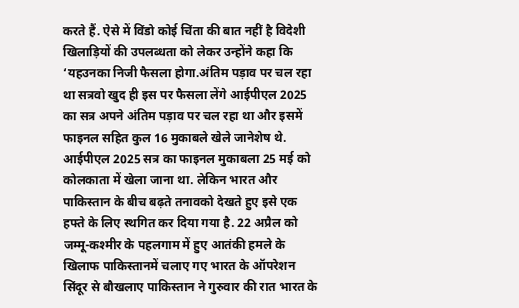करते हैं. ऐसे में विंडो कोई चिंता की बात नहीं है विदेशी खिलाड़ियों की उपलब्धता को लेकर उन्होंने कहा कि ‘यहउनका निजी फैसला होगा.अंतिम पड़ाव पर चल रहा था सत्रवो खुद ही इस पर फैसला लेंगे आईपीएल 2025 का सत्र अपने अंतिम पड़ाव पर चल रहा था और इसमें फाइनल सहित कुल 16 मुकाबले खेले जानेशेष थे. आईपीएल 2025 सत्र का फाइनल मुकाबला 25 मई को कोलकाता में खेला जाना था. लेकिन भारत और पाकिस्तान के बीच बढ़ते तनावको देखते हुए इसे एक हफ्ते के लिए स्थगित कर दिया गया है. 22 अप्रैल को जम्मू-कश्मीर के पहलगाम में हुए आतंकी हमले के खिलाफ पाकिस्तानमें चलाए गए भारत के ऑपरेशन सिंदूर से बौखलाए पाकिस्तान ने गुरुवार की रात भारत के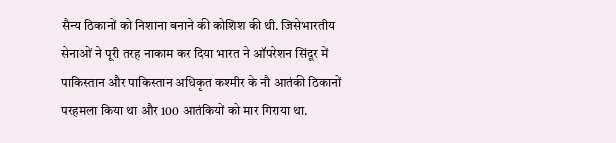सैन्य ठिकानों को निशाना बनाने की कोशिश की थी. जिसेभारतीय सेनाओं ने पूरी तरह नाकाम कर दिया भारत ने ऑपरेशन सिंदूर में पाकिस्तान और पाकिस्तान अधिकृत कश्मीर के नौ आतंकी ठिकानों परहमला किया था और 100 आतंकियों को मार गिराया था.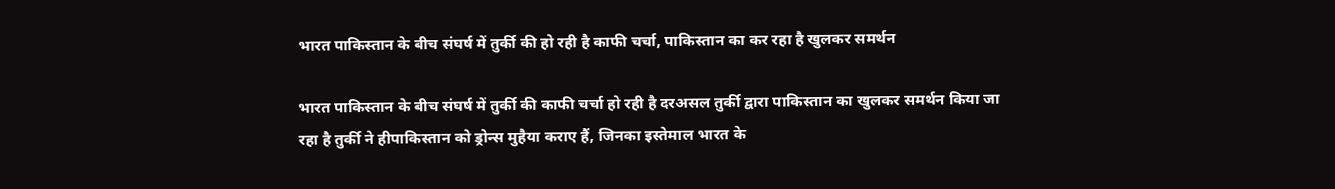भारत पाकिस्तान के बीच संघर्ष में तुर्की की हो रही है काफी चर्चा, पाकिस्तान का कर रहा है खुलकर समर्थन

भारत पाकिस्तान के बीच संघर्ष में तुर्की की काफी चर्चा हो रही है दरअसल तुर्की द्वारा पाकिस्तान का खुलकर समर्थन किया जा रहा है तुर्की ने हीपाकिस्तान को ड्रोन्स मुहैया कराए हैं, जिनका इस्तेमाल भारत के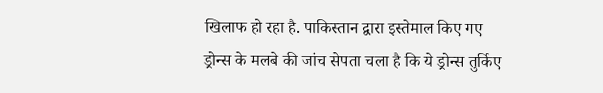खिलाफ हो रहा है. पाकिस्तान द्वारा इस्तेमाल किए गए ड्रोन्स के मलबे की जांच सेपता चला है कि ये ड्रोन्स तुर्किए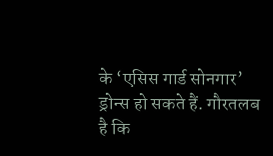के ‘एसिस गार्ड सोनगार’ ड्रोन्स हो सकते हैं. गौरतलब है कि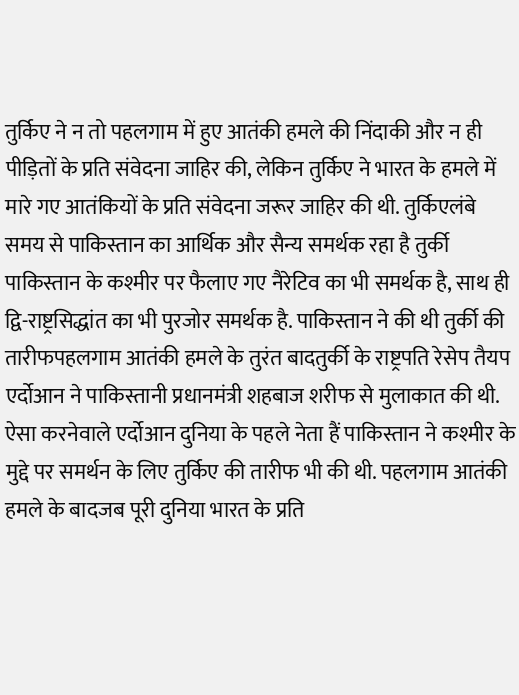तुर्किए ने न तो पहलगाम में हुए आतंकी हमले की निंदाकी और न ही पीड़ितों के प्रति संवेदना जाहिर की, लेकिन तुर्किए ने भारत के हमले में मारे गए आतंकियों के प्रति संवेदना जरूर जाहिर की थी. तुर्किएलंबे समय से पाकिस्तान का आर्थिक और सैन्य समर्थक रहा है तुर्की पाकिस्तान के कश्मीर पर फैलाए गए नैरेटिव का भी समर्थक है, साथ ही द्वि-राष्ट्रसिद्धांत का भी पुरजोर समर्थक है. पाकिस्तान ने की थी तुर्की की तारीफपहलगाम आतंकी हमले के तुरंत बादतुर्की के राष्ट्रपति रेसेप तैयप एर्दोआन ने पाकिस्तानी प्रधानमंत्री शहबाज शरीफ से मुलाकात की थी. ऐसा करनेवाले एर्दोआन दुनिया के पहले नेता हैं पाकिस्तान ने कश्मीर के मुद्दे पर समर्थन के लिए तुर्किए की तारीफ भी की थी. पहलगाम आतंकी हमले के बादजब पूरी दुनिया भारत के प्रति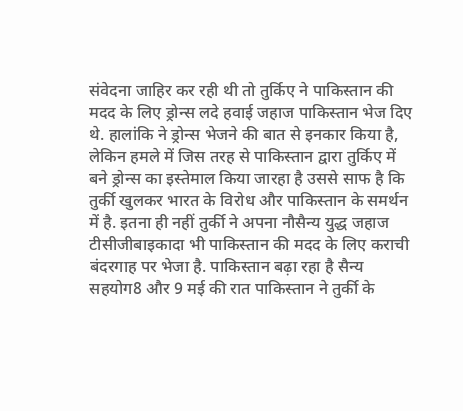संवेदना जाहिर कर रही थी तो तुर्किए ने पाकिस्तान की मदद के लिए ड्रोन्स लदे हवाई जहाज पाकिस्तान भेज दिए थे. हालांकि ने ड्रोन्स भेजने की बात से इनकार किया है, लेकिन हमले में जिस तरह से पाकिस्तान द्वारा तुर्किए में बने ड्रोन्स का इस्तेमाल किया जारहा है उससे साफ है कि तुर्की खुलकर भारत के विरोध और पाकिस्तान के समर्थन में है. इतना ही नहीं तुर्की ने अपना नौसैन्य युद्ध जहाज टीसीजीबाइकादा भी पाकिस्तान की मदद के लिए कराची बंदरगाह पर भेजा है. पाकिस्तान बढ़ा रहा है सैन्य सहयोग8 और 9 मई की रात पाकिस्तान ने तुर्की के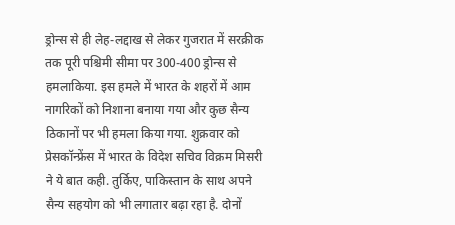ड्रोन्स से ही लेह-लद्दाख से लेकर गुजरात में सरक्रीक तक पूरी पश्चिमी सीमा पर 300-400 ड्रोन्स से हमलाकिया. इस हमले में भारत के शहरों में आम नागरिकों को निशाना बनाया गया और कुछ सैन्य ठिकानों पर भी हमला किया गया. शुक्रवार को प्रेसकॉन्फ्रेंस में भारत के विदेश सचिव विक्रम मिसरी ने ये बात कही. तुर्किए, पाकिस्तान के साथ अपने सैन्य सहयोग को भी लगातार बढ़ा रहा है. दोनों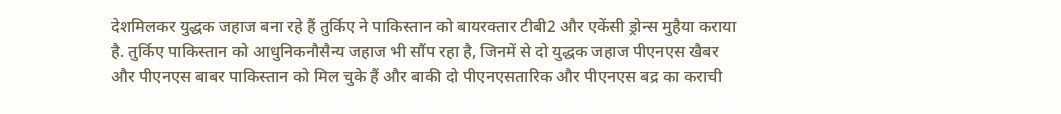देशमिलकर युद्धक जहाज बना रहे हैं तुर्किए ने पाकिस्तान को बायरक्तार टीबी2 और एकेंसी ड्रोन्स मुहैया कराया है. तुर्किए पाकिस्तान को आधुनिकनौसैन्य जहाज भी सौंप रहा है, जिनमें से दो युद्धक जहाज पीएनएस खैबर और पीएनएस बाबर पाकिस्तान को मिल चुके हैं और बाकी दो पीएनएसतारिक और पीएनएस बद्र का कराची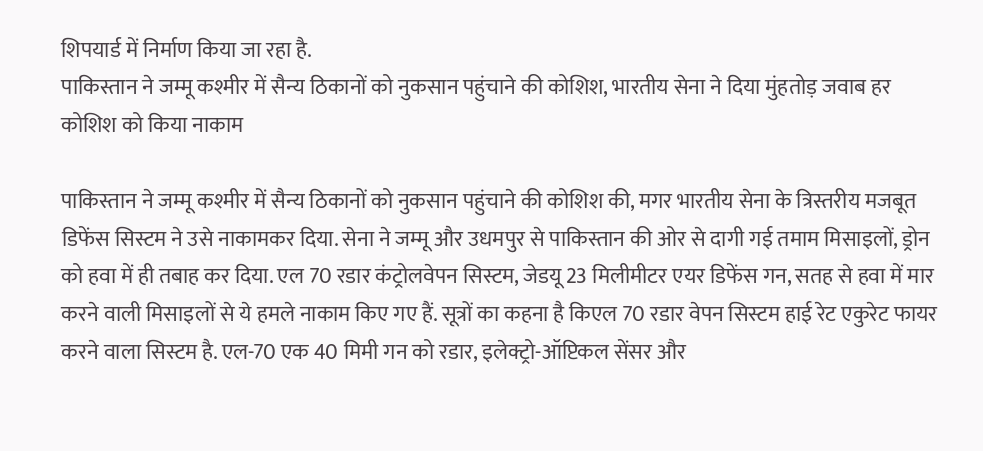शिपयार्ड में निर्माण किया जा रहा है.
पाकिस्तान ने जम्मू कश्मीर में सैन्य ठिकानों को नुकसान पहुंचाने की कोशिश, भारतीय सेना ने दिया मुंहतोड़ जवाब हर कोशिश को किया नाकाम

पाकिस्तान ने जम्मू कश्मीर में सैन्य ठिकानों को नुकसान पहुंचाने की कोशिश की, मगर भारतीय सेना के त्रिस्तरीय मजबूत डिफेंस सिस्टम ने उसे नाकामकर दिया. सेना ने जम्मू और उधमपुर से पाकिस्तान की ओर से दागी गई तमाम मिसाइलों, ड्रोन को हवा में ही तबाह कर दिया. एल 70 रडार कंट्रोलवेपन सिस्टम, जेडयू 23 मिलीमीटर एयर डिफेंस गन, सतह से हवा में मार करने वाली मिसाइलों से ये हमले नाकाम किए गए हैं. सूत्रों का कहना है किएल 70 रडार वेपन सिस्टम हाई रेट एकुरेट फायर करने वाला सिस्टम है. एल-70 एक 40 मिमी गन को रडार, इलेक्ट्रो-ऑप्टिकल सेंसर और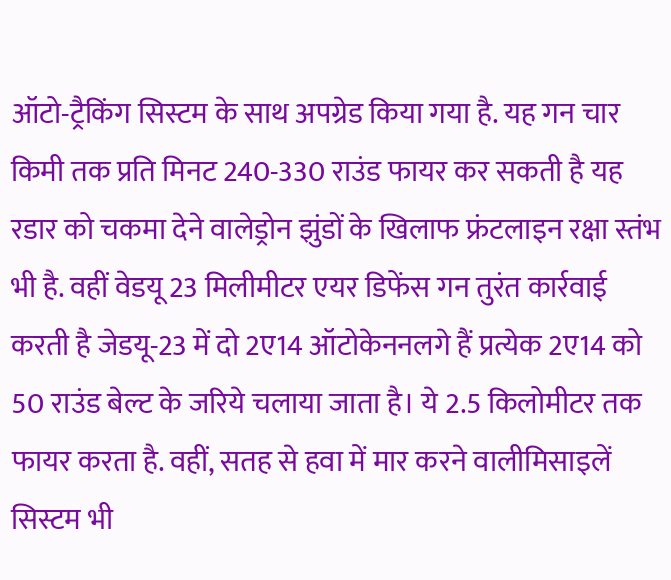ऑटो-ट्रैकिंग सिस्टम के साथ अपग्रेड किया गया है. यह गन चार किमी तक प्रति मिनट 240-330 राउंड फायर कर सकती है यह रडार को चकमा देने वालेड्रोन झुंडों के खिलाफ फ्रंटलाइन रक्षा स्तंभ भी है. वहीं वेडयू 23 मिलीमीटर एयर डिफेंस गन तुरंत कार्रवाई करती है जेडयू-23 में दो 2ए14 ऑटोकेननलगे हैं प्रत्येक 2ए14 को 50 राउंड बेल्ट के जरिये चलाया जाता है। ये 2.5 किलोमीटर तक फायर करता है. वहीं, सतह से हवा में मार करने वालीमिसाइलें सिस्टम भी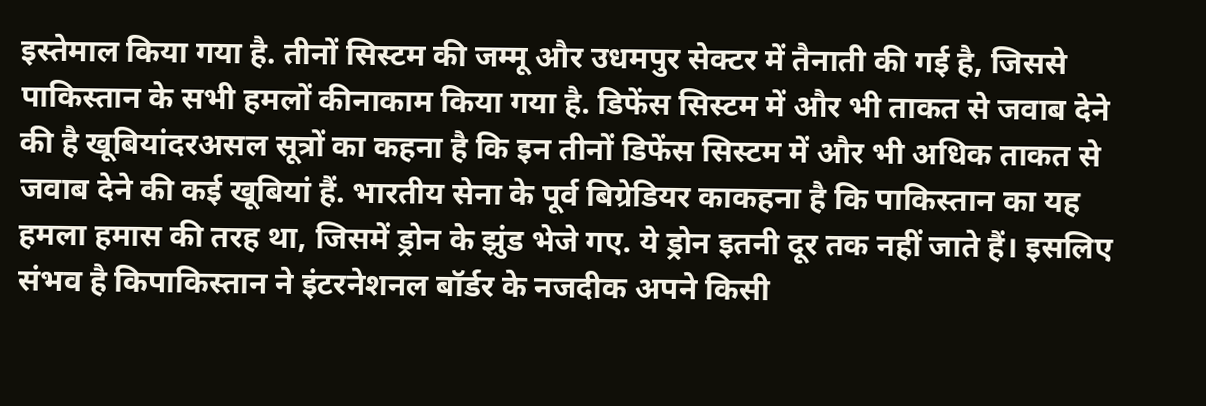इस्तेमाल किया गया है. तीनों सिस्टम की जम्मू और उधमपुर सेक्टर में तैनाती की गई है, जिससे पाकिस्तान के सभी हमलों कीनाकाम किया गया है. डिफेंस सिस्टम में और भी ताकत से जवाब देने की है खूबियांदरअसल सूत्रों का कहना है कि इन तीनों डिफेंस सिस्टम में और भी अधिक ताकत से जवाब देने की कई खूबियां हैं. भारतीय सेना के पूर्व बिग्रेडियर काकहना है कि पाकिस्तान का यह हमला हमास की तरह था, जिसमें ड्रोन के झुंड भेजे गए. ये ड्रोन इतनी दूर तक नहीं जाते हैं। इसलिए संभव है किपाकिस्तान ने इंटरनेशनल बॉर्डर के नजदीक अपने किसी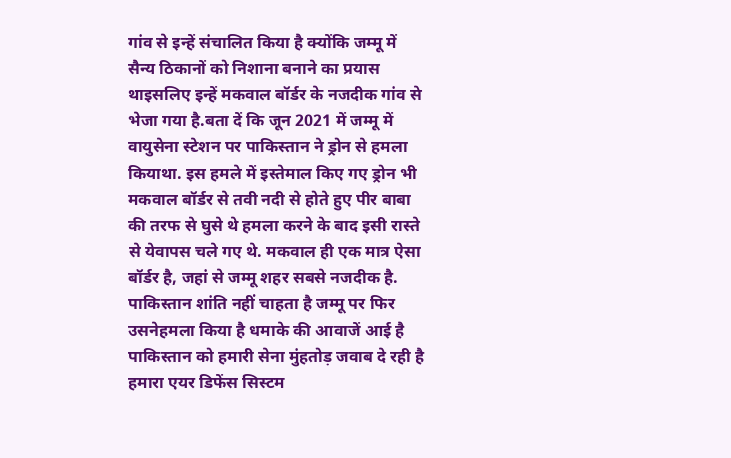गांव से इन्हें संचालित किया है क्योंकि जम्मू में सैन्य ठिकानों को निशाना बनाने का प्रयास थाइसलिए इन्हें मकवाल बॉर्डर के नजदीक गांव से भेजा गया है.बता दें कि जून 2021 में जम्मू में वायुसेना स्टेशन पर पाकिस्तान ने ड्रोन से हमला कियाथा. इस हमले में इस्तेमाल किए गए ड्रोन भी मकवाल बॉर्डर से तवी नदी से होते हुए पीर बाबा की तरफ से घुसे थे हमला करने के बाद इसी रास्ते से येवापस चले गए थे. मकवाल ही एक मात्र ऐसा बॉर्डर है, जहां से जम्मू शहर सबसे नजदीक है. पाकिस्तान शांति नहीं चाहता है जम्मू पर फिर उसनेहमला किया है धमाके की आवाजें आई है पाकिस्तान को हमारी सेना मुंहतोड़ जवाब दे रही है हमारा एयर डिफेंस सिस्टम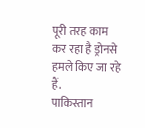पूरी तरह काम कर रहा है ड्रोनसे हमले किए जा रहे हैं.
पाकिस्तान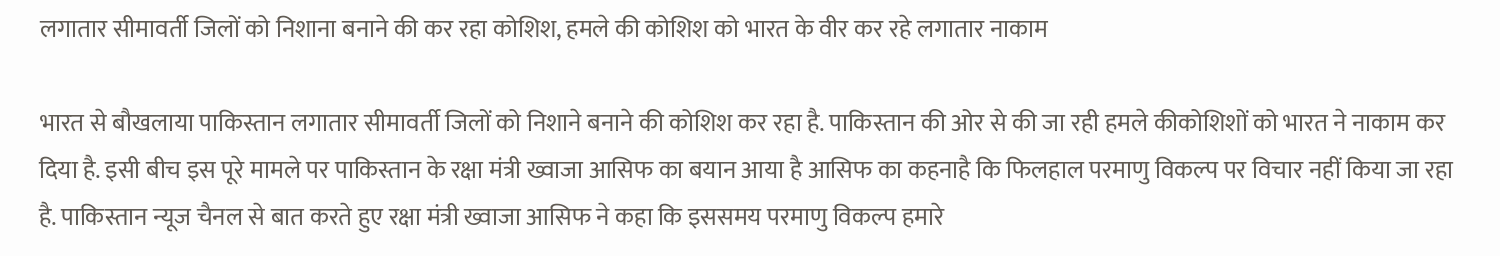लगातार सीमावर्ती जिलों को निशाना बनाने की कर रहा कोशिश, हमले की कोशिश को भारत के वीर कर रहे लगातार नाकाम

भारत से बौखलाया पाकिस्तान लगातार सीमावर्ती जिलों को निशाने बनाने की कोशिश कर रहा है. पाकिस्तान की ओर से की जा रही हमले कीकोशिशों को भारत ने नाकाम कर दिया है. इसी बीच इस पूरे मामले पर पाकिस्तान के रक्षा मंत्री ख्वाजा आसिफ का बयान आया है आसिफ का कहनाहै कि फिलहाल परमाणु विकल्प पर विचार नहीं किया जा रहा है. पाकिस्तान न्यूज चैनल से बात करते हुए रक्षा मंत्री ख्वाजा आसिफ ने कहा कि इससमय परमाणु विकल्प हमारे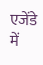एजेंडे में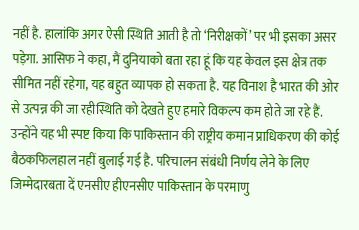नहीं है. हालांकि अगर ऐसी स्थिति आती है तो ‘निरीक्षकों’ पर भी इसका असर पड़ेगा. आसिफ ने कहा, मैं दुनियाको बता रहा हूं कि यह केवल इस क्षेत्र तक सीमित नहीं रहेगा, यह बहुत व्यापक हो सकता है. यह विनाश है भारत की ओर से उत्पन्न की जा रहीस्थिति को देखते हुए हमारे विकल्प कम होते जा रहे हैं. उन्होंने यह भी स्पष्ट किया कि पाकिस्तान की राष्ट्रीय कमान प्राधिकरण की कोई बैठकफिलहाल नहीं बुलाई गई है. परिचालन संबंधी निर्णय लेने के लिए जिम्मेदारबता दें एनसीए हीएनसीए पाकिस्तान के परमाणु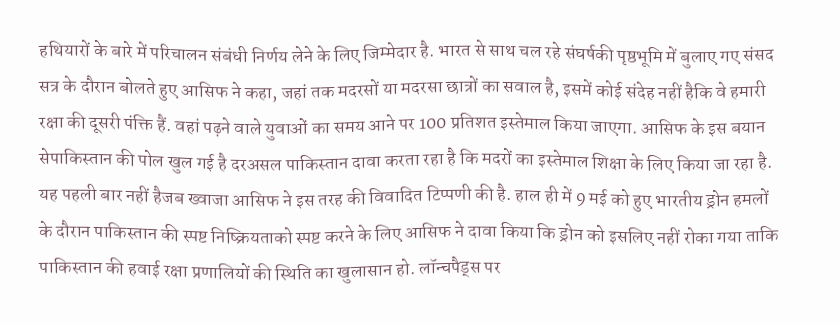हथियारों के बारे में परिचालन संबंधी निर्णय लेने के लिए जिम्मेदार है. भारत से साथ चल रहे संघर्षकी पृष्ठभूमि में बुलाए गए संसद सत्र के दौरान बोलते हुए आसिफ ने कहा, जहां तक मदरसों या मदरसा छात्रों का सवाल है, इसमें कोई संदेह नहीं हैकि वे हमारी रक्षा की दूसरी पंक्ति हैं. वहां पढ़ने वाले युवाओं का समय आने पर 100 प्रतिशत इस्तेमाल किया जाएगा. आसिफ के इस बयान सेपाकिस्तान की पोल खुल गई है दरअसल पाकिस्तान दावा करता रहा है कि मदरों का इस्तेमाल शिक्षा के लिए किया जा रहा है. यह पहली बार नहीं हैजब ख्वाजा आसिफ ने इस तरह की विवादित टिप्पणी की है. हाल ही में 9 मई को हुए भारतीय ड्रोन हमलों के दौरान पाकिस्तान की स्पष्ट निष्क्रियताको स्पष्ट करने के लिए आसिफ ने दावा किया कि ड्रोन को इसलिए नहीं रोका गया ताकि पाकिस्तान की हवाई रक्षा प्रणालियों की स्थिति का खुलासान हो. लॉन्चपैड्स पर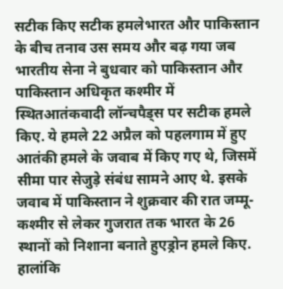सटीक किए सटीक हमलेभारत और पाकिस्तान के बीच तनाव उस समय और बढ़ गया जब भारतीय सेना ने बुधवार को पाकिस्तान और पाकिस्तान अधिकृत कश्मीर में स्थितआतंकवादी लॉन्चपैड्स पर सटीक हमले किए. ये हमले 22 अप्रैल को पहलगाम में हुए आतंकी हमले के जवाब में किए गए थे, जिसमें सीमा पार सेजुड़े संबंध सामने आए थे. इसके जवाब में पाकिस्तान ने शुक्रवार की रात जम्मू-कश्मीर से लेकर गुजरात तक भारत के 26 स्थानों को निशाना बनाते हुएड्रोन हमले किए. हालांकि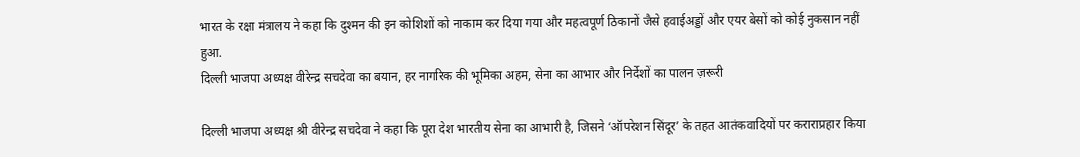भारत के रक्षा मंत्रालय ने कहा कि दुश्मन की इन कोशिशों को नाकाम कर दिया गया और महत्वपूर्ण ठिकानों जैसे हवाईअड्डों और एयर बेसों को कोई नुकसान नहीं हुआ.
दिल्ली भाजपा अध्यक्ष वीरेन्द्र सचदेवा का बयान, हर नागरिक की भूमिका अहम, सेना का आभार और निर्देशों का पालन ज़रूरी

दिल्ली भाजपा अध्यक्ष श्री वीरेन्द्र सचदेवा ने कहा कि पूरा देश भारतीय सेना का आभारी है, जिसने ‘ऑपरेशन सिंदूर’ के तहत आतंकवादियों पर कराराप्रहार किया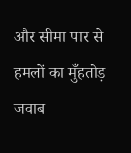और सीमा पार से हमलों का मुँहतोड़ जवाब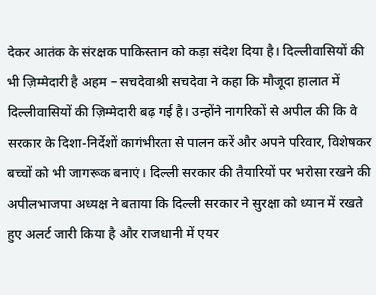देकर आतंक के संरक्षक पाकिस्तान को कड़ा संदेश दिया है। दिल्लीवासियों की भी ज़िम्मेदारी है अहम – सचदेवाश्री सचदेवा ने कहा कि मौजूदा हालात में दिल्लीवासियों की ज़िम्मेदारी बढ़ गई है। उन्होंने नागरिकों से अपील की कि वे सरकार के दिशा-निर्देशों कागंभीरता से पालन करें और अपने परिवार, विशेषकर बच्चों को भी जागरूक बनाएं। दिल्ली सरकार की तैयारियों पर भरोसा रखने की अपीलभाजपा अध्यक्ष ने बताया कि दिल्ली सरकार ने सुरक्षा को ध्यान में रखते हुए अलर्ट जारी किया है और राजधानी में एयर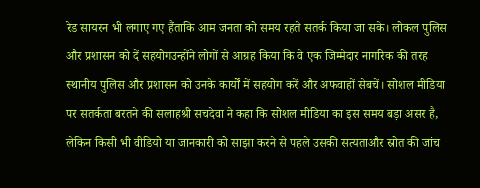रेड सायरन भी लगाए गए हैंताकि आम जनता को समय रहते सतर्क किया जा सके। लोकल पुलिस और प्रशासन को दें सहयोगउन्होंने लोगों से आग्रह किया कि वे एक जिम्मेदार नागरिक की तरह स्थानीय पुलिस और प्रशासन को उनके कार्यों में सहयोग करें और अफवाहों सेबचें। सोशल मीडिया पर सतर्कता बरतने की सलाहश्री सचदेवा ने कहा कि सोशल मीडिया का इस समय बड़ा असर है, लेकिन किसी भी वीडियो या जानकारी को साझा करने से पहले उसकी सत्यताऔर स्रोत की जांच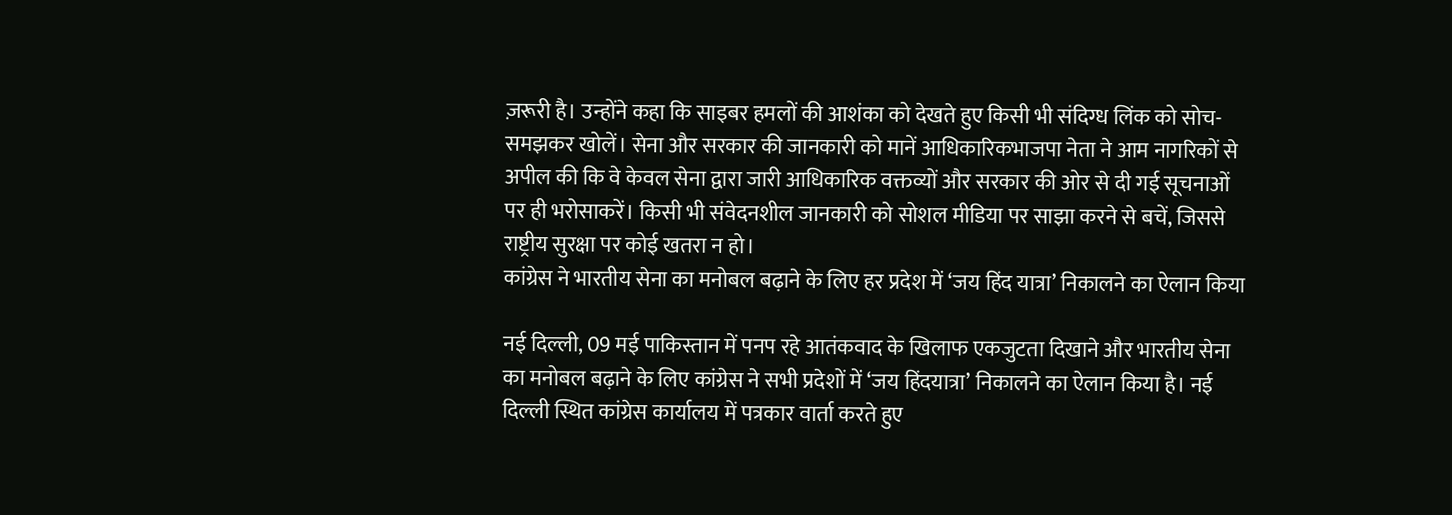ज़रूरी है। उन्होंने कहा कि साइबर हमलों की आशंका को देखते हुए किसी भी संदिग्ध लिंक को सोच-समझकर खोलें। सेना और सरकार की जानकारी को मानें आधिकारिकभाजपा नेता ने आम नागरिकों से अपील की कि वे केवल सेना द्वारा जारी आधिकारिक वक्तव्यों और सरकार की ओर से दी गई सूचनाओं पर ही भरोसाकरें। किसी भी संवेदनशील जानकारी को सोशल मीडिया पर साझा करने से बचें, जिससे राष्ट्रीय सुरक्षा पर कोई खतरा न हो।
कांग्रेस ने भारतीय सेना का मनोबल बढ़ाने के लिए हर प्रदेश में ‘जय हिंद यात्रा’ निकालने का ऐलान किया

नई दिल्ली, 09 मई पाकिस्तान में पनप रहे आतंकवाद के खिलाफ एकजुटता दिखाने और भारतीय सेना का मनोबल बढ़ाने के लिए कांग्रेस ने सभी प्रदेशों में ‘जय हिंदयात्रा’ निकालने का ऐलान किया है। नई दिल्ली स्थित कांग्रेस कार्यालय में पत्रकार वार्ता करते हुए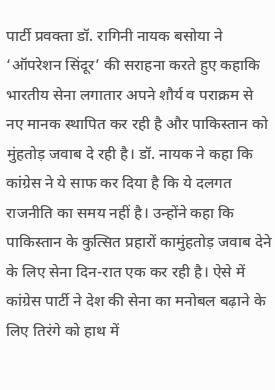पार्टी प्रवक्ता डॉ. रागिनी नायक बसोया ने ‘ऑपरेशन सिंदूर’ की सराहना करते हुए कहाकि भारतीय सेना लगातार अपने शौर्य व पराक्रम से नए मानक स्थापित कर रही है और पाकिस्तान को मुंहतोड़ जवाब दे रही है। डॉ. नायक ने कहा कि कांग्रेस ने ये साफ कर दिया है कि ये दलगत राजनीति का समय नहीं है। उन्होंने कहा कि पाकिस्तान के कुत्सित प्रहारों कामुंहतोड़ जवाब देने के लिए सेना दिन-रात एक कर रही है। ऐसे में कांग्रेस पार्टी ने देश की सेना का मनोबल बढ़ाने के लिए तिरंगे को हाथ में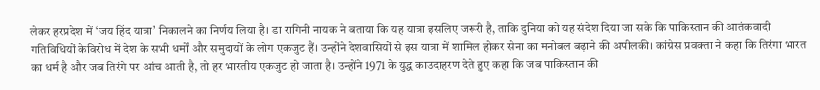लेकर हरप्रदेश में ‘जय हिंद यात्रा’ निकालने का निर्णय लिया है। डा रागिनी नायक ने बताया कि यह यात्रा इसलिए जरूरी है, ताकि दुनिया को यह संदेश दिया जा सके कि पाकिस्तान की आतंकवादी गतिविधियों केविरोध में देश के सभी धर्मों और समुदायों के लोग एकजुट हैं। उन्होंने देशवासियों से इस यात्रा में शामिल होकर सेना का मनोबल बढ़ाने की अपीलकी। कांग्रेस प्रवक्ता ने कहा कि तिरंगा भारत का धर्म है और जब तिरंगे पर आंच आती है, तो हर भारतीय एकजुट हो जाता है। उन्होंने 1971 के युद्ध काउदाहरण देते हुए कहा कि जब पाकिस्तान की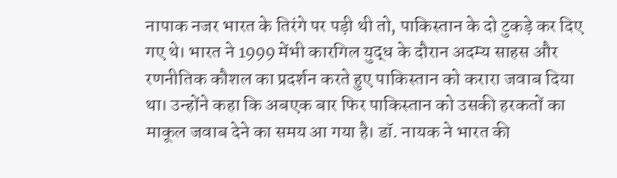नापाक नजर भारत के तिरंगे पर पड़ी थी तो, पाकिस्तान के दो टुकड़े कर दिए गए थे। भारत ने 1999 मेंभी कारगिल युद्ध के दौरान अदम्य साहस और रणनीतिक कौशल का प्रदर्शन करते हुए पाकिस्तान को करारा जवाब दिया था। उन्होंने कहा कि अबएक बार फिर पाकिस्तान को उसकी हरकतों का माकूल जवाब देने का समय आ गया है। डॉ. नायक ने भारत की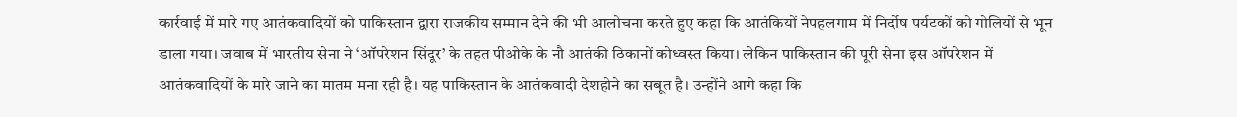कार्रवाई में मारे गए आतंकवादियों को पाकिस्तान द्वारा राजकीय सम्मान देने की भी आलोचना करते हुए कहा कि आतंकियों नेपहलगाम में निर्दोष पर्यटकों को गोलियों से भून डाला गया। जवाब में भारतीय सेना ने ‘ऑपरेशन सिंदूर’ के तहत पीओके के नौ आतंकी ठिकानों कोध्वस्त किया। लेकिन पाकिस्तान की पूरी सेना इस ऑपरेशन में आतंकवादियों के मारे जाने का मातम मना रही है। यह पाकिस्तान के आतंकवादी देशहोने का सबूत है। उन्होंने आगे कहा कि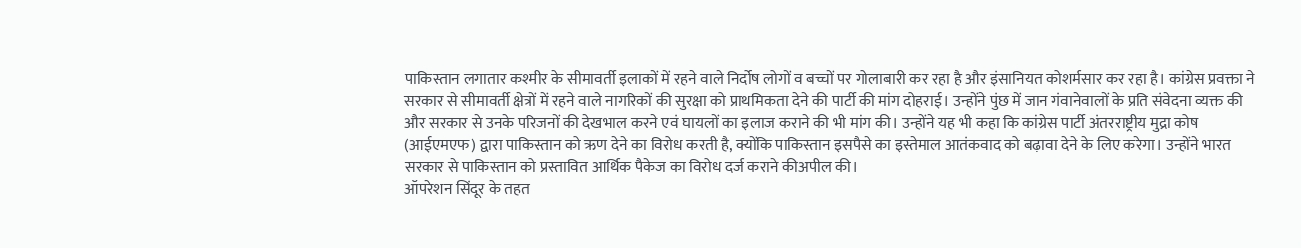पाकिस्तान लगातार कश्मीर के सीमावर्ती इलाकों में रहने वाले निर्दोष लोगों व बच्चों पर गोलाबारी कर रहा है और इंसानियत कोशर्मसार कर रहा है। कांग्रेस प्रवक्ता ने सरकार से सीमावर्ती क्षेत्रों में रहने वाले नागरिकों की सुरक्षा को प्राथमिकता देने की पार्टी की मांग दोहराई। उन्होंने पुंछ में जान गंवानेवालों के प्रति संवेदना व्यक्त की और सरकार से उनके परिजनों की देखभाल करने एवं घायलों का इलाज कराने की भी मांग की। उन्होंने यह भी कहा कि कांग्रेस पार्टी अंतरराष्ट्रीय मुद्रा कोष (आईएमएफ) द्वारा पाकिस्तान को ऋण देने का विरोध करती है, क्योंकि पाकिस्तान इसपैसे का इस्तेमाल आतंकवाद को बढ़ावा देने के लिए करेगा। उन्होंने भारत सरकार से पाकिस्तान को प्रस्तावित आर्थिक पैकेज का विरोध दर्ज कराने कीअपील की।
ऑपरेशन सिंदूर के तहत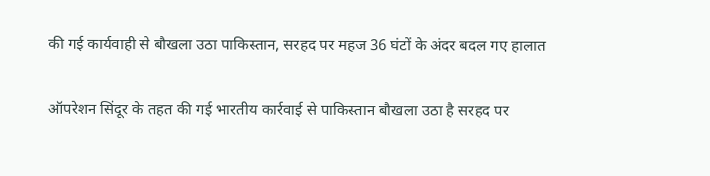की गई कार्यवाही से बौखला उठा पाकिस्तान, सरहद पर महज 36 घंटों के अंदर बदल गए हालात

ऑपरेशन सिंदूर के तहत की गई भारतीय कार्रवाई से पाकिस्तान बौखला उठा है सरहद पर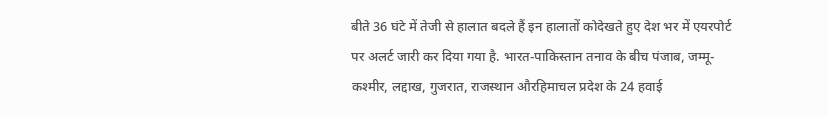बीते 36 घंटे में तेजी से हालात बदले हैं इन हालातों कोदेखते हुए देश भर में एयरपोर्ट पर अलर्ट जारी कर दिया गया है. भारत-पाकिस्तान तनाव के बीच पंजाब, जम्मू-कश्मीर, लद्दाख, गुजरात, राजस्थान औरहिमाचल प्रदेश के 24 हवाई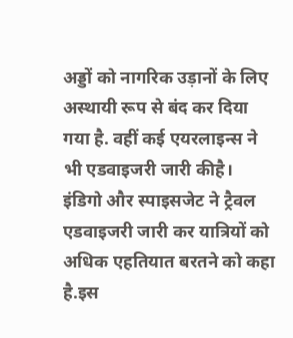अड्डों को नागरिक उड़ानों के लिए अस्थायी रूप से बंद कर दिया गया है. वहीं कई एयरलाइन्स ने भी एडवाइजरी जारी कीहै। इंडिगो और स्पाइसजेट ने ट्रैवल एडवाइजरी जारी कर यात्रियों को अधिक एहतियात बरतने को कहा है.इस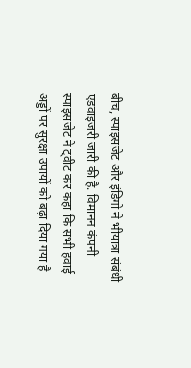बीच, स्पाइसजेट और इंडिगो ने भीयात्रा संबंधी एडवाइजरी जारी की है. विमानन कंपनी स्पाइसजेट ने ट्वीट कर कहा कि सभी हवाई अड्डों पर सुरक्षा उपायों को बढ़ा दिया गया है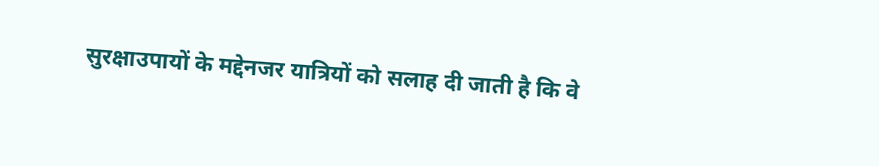सुरक्षाउपायों के मद्देनजर यात्रियों को सलाह दी जाती है कि वे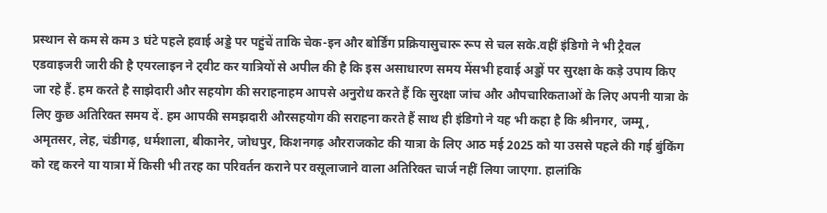प्रस्थान से कम से कम 3 घंटे पहले हवाई अड्डे पर पहुंचें ताकि चेक-इन और बोर्डिंग प्रक्रियासुचारू रूप से चल सके.वहीं इंडिगो ने भी ट्रैवल एडवाइजरी जारी की है एयरलाइन ने ट्वीट कर यात्रियों से अपील की है कि इस असाधारण समय मेंसभी हवाई अड्डों पर सुरक्षा के कड़े उपाय किए जा रहे हैं. हम करते है साझेदारी और सहयोग की सराहनाहम आपसे अनुरोध करते हैं कि सुरक्षा जांच और औपचारिकताओं के लिए अपनी यात्रा के लिए कुछ अतिरिक्त समय दें. हम आपकी समझदारी औरसहयोग की सराहना करते हैं साथ ही इंडिगो ने यह भी कहा है कि श्रीनगर, जम्मू, अमृतसर, लेह, चंडीगढ़, धर्मशाला, बीकानेर, जोधपुर, किशनगढ़ औरराजकोट की यात्रा के लिए आठ मई 2025 को या उससे पहले की गई बुंकिंग को रद्द करने या यात्रा में किसी भी तरह का परिवर्तन कराने पर वसूलाजाने वाला अतिरिक्त चार्ज नहीं लिया जाएगा. हालांकि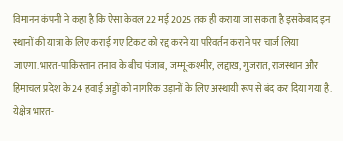विमानन कंपनी ने कहा है कि ऐसा केवल 22 मई 2025 तक ही कराया जा सकता है इसकेबाद इन स्थानों की यात्रा के लिए कराई गए टिकट को रद्द करने या परिवर्तन कराने पर चार्ज लिया जाएगा.भारत-पाकिस्तान तनाव के बीच पंजाब, जम्मू-कश्मीर, लद्दाख, गुजरात, राजस्थान और हिमाचल प्रदेश के 24 हवाई अड्डों को नागरिक उड़ानों के लिए अस्थायी रूप से बंद कर दिया गया है. येक्षेत्र भारत-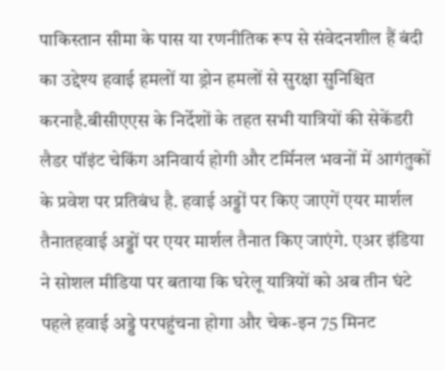पाकिस्तान सीमा के पास या रणनीतिक रूप से संवेदनशील हैं बंदी का उद्देश्य हवाई हमलों या ड्रोन हमलों से सुरक्षा सुनिश्चित करनाहै.बीसीएएस के निर्देशों के तहत सभी यात्रियों की सेकेंडरी लैडर पॉइंट चेकिंग अनिवार्य होगी और टर्मिनल भवनों में आगंतुकों के प्रवेश पर प्रतिबंध है. हवाई अड्डों पर किए जाएगें एयर मार्शल तैनातहवाई अड्डों पर एयर मार्शल तैनात किए जाएंगे. एअर इंडिया ने सोशल मीडिया पर बताया कि घरेलू यात्रियों को अब तीन घंटे पहले हवाई अड्डे परपहुंचना होगा और चेक-इन 75 मिनट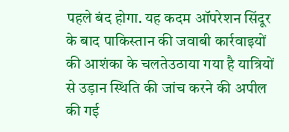पहले बंद होगा. यह कदम ऑपरेशन सिंदूर के बाद पाकिस्तान की जवाबी कार्रवाइयों की आशंका के चलतेउठाया गया है यात्रियों से उड़ान स्थिति की जांच करने की अपील की गई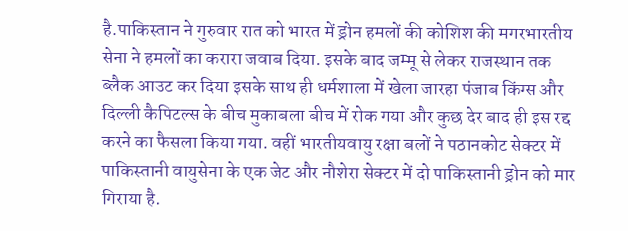है.पाकिस्तान ने गुरुवार रात को भारत में ड्रोन हमलों की कोशिश की मगरभारतीय सेना ने हमलों का करारा जवाब दिया. इसके बाद जम्मू से लेकर राजस्थान तक ब्लैक आउट कर दिया इसके साथ ही धर्मशाला में खेला जारहा पंजाब किंग्स और दिल्ली कैपिटल्स के बीच मुकाबला बीच में रोक गया और कुछ देर बाद ही इस रद्द करने का फैसला किया गया. वहीं भारतीयवायु रक्षा बलों ने पठानकोट सेक्टर में पाकिस्तानी वायुसेना के एक जेट और नौशेरा सेक्टर में दो पाकिस्तानी ड्रोन को मार गिराया है.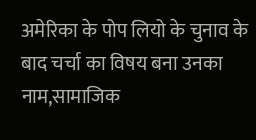अमेरिका के पोप लियो के चुनाव के बाद चर्चा का विषय बना उनका नाम,सामाजिक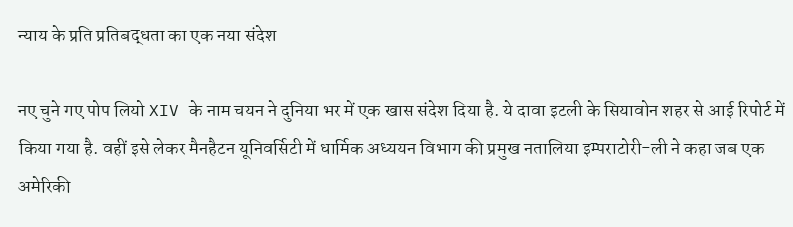न्याय के प्रति प्रतिबद्धता का एक नया संदेश

नए चुने गए पोप लियो XIV के नाम चयन ने दुनिया भर में एक खास संदेश दिया है. ये दावा इटली के सियावोन शहर से आई रिपोर्ट में किया गया है. वहीं इसे लेकर मैनहैटन यूनिवर्सिटी में धार्मिक अध्ययन विभाग की प्रमुख नतालिया इम्पराटोरी-ली ने कहा जब एक अमेरिकी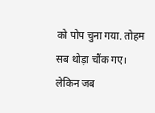को पोप चुना गया. तोहम सब थोड़ा चौंक गए। लेकिन जब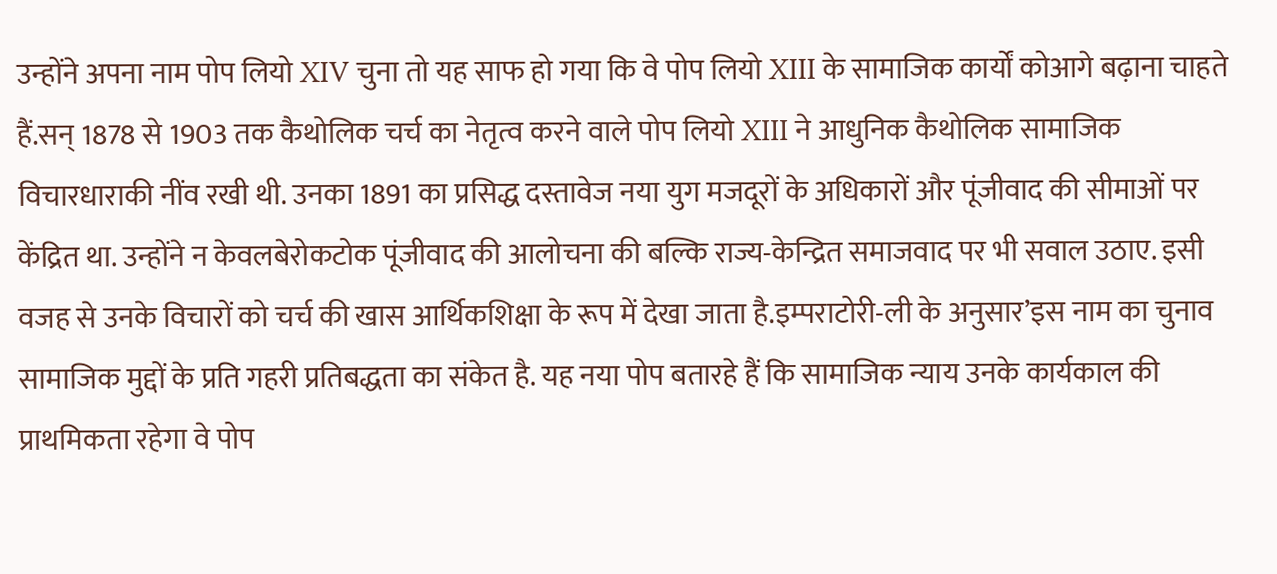उन्होंने अपना नाम पोप लियो XIV चुना तो यह साफ हो गया कि वे पोप लियो XIII के सामाजिक कार्यों कोआगे बढ़ाना चाहते हैं.सन् 1878 से 1903 तक कैथोलिक चर्च का नेतृत्व करने वाले पोप लियो XIII ने आधुनिक कैथोलिक सामाजिक विचारधाराकी नींव रखी थी. उनका 1891 का प्रसिद्ध दस्तावेज नया युग मजदूरों के अधिकारों और पूंजीवाद की सीमाओं पर केंद्रित था. उन्होंने न केवलबेरोकटोक पूंजीवाद की आलोचना की बल्कि राज्य-केन्द्रित समाजवाद पर भी सवाल उठाए. इसी वजह से उनके विचारों को चर्च की खास आर्थिकशिक्षा के रूप में देखा जाता है.इम्पराटोरी-ली के अनुसार’इस नाम का चुनाव सामाजिक मुद्दों के प्रति गहरी प्रतिबद्धता का संकेत है. यह नया पोप बतारहे हैं कि सामाजिक न्याय उनके कार्यकाल की प्राथमिकता रहेगा वे पोप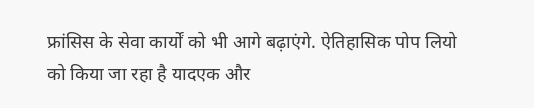फ्रांसिस के सेवा कार्यों को भी आगे बढ़ाएंगे. ऐतिहासिक पोप लियो को किया जा रहा है यादएक और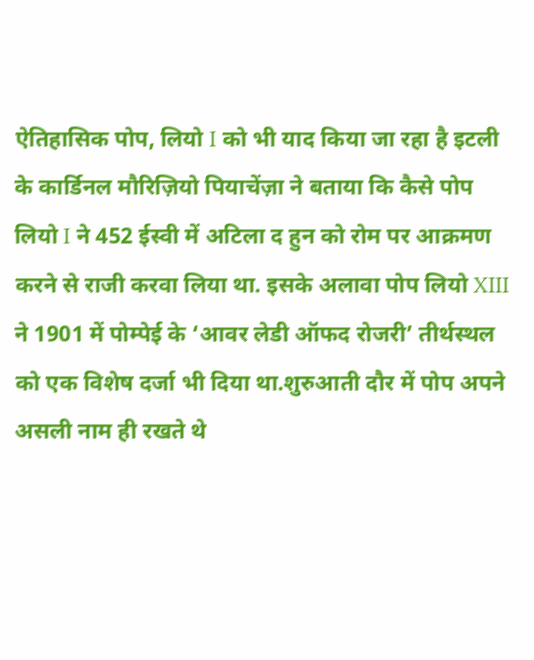ऐतिहासिक पोप, लियो I को भी याद किया जा रहा है इटली के कार्डिनल मौरिज़ियो पियाचेंज़ा ने बताया कि कैसे पोप लियो I ने 452 ईस्वी में अटिला द हुन को रोम पर आक्रमण करने से राजी करवा लिया था. इसके अलावा पोप लियो XIII ने 1901 में पोम्पेई के ‘आवर लेडी ऑफद रोजरी’ तीर्थस्थल को एक विशेष दर्जा भी दिया था.शुरुआती दौर में पोप अपने असली नाम ही रखते थे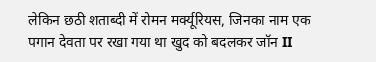लेकिन छठी शताब्दी में रोमन मर्क्यूरियस, जिनका नाम एक पगान देवता पर रखा गया था खुद को बदलकर जॉन II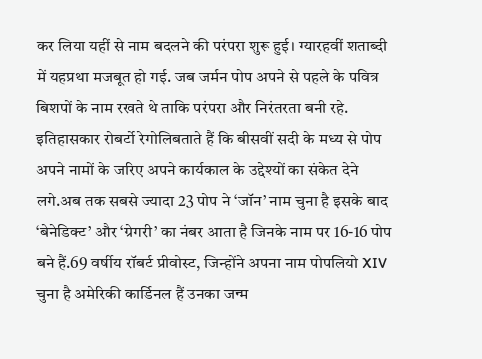कर लिया यहीं से नाम बदलने की परंपरा शुरू हुई। ग्यारहवीं शताब्दी में यहप्रथा मजबूत हो गई. जब जर्मन पोप अपने से पहले के पवित्र बिशपों के नाम रखते थे ताकि परंपरा और निरंतरता बनी रहे. इतिहासकार रोबर्टो रेगोलिबताते हैं कि बीसवीं सदी के मध्य से पोप अपने नामों के जरिए अपने कार्यकाल के उद्देश्यों का संकेत देने लगे.अब तक सबसे ज्यादा 23 पोप ने ‘जॉन’ नाम चुना है इसके बाद ‘बेनेडिक्ट’ और ‘ग्रेगरी’ का नंबर आता है जिनके नाम पर 16-16 पोप बने हैं.69 वर्षीय रॉबर्ट प्रीवोस्ट, जिन्होंने अपना नाम पोपलियो XIV चुना है अमेरिकी कार्डिनल हैं उनका जन्म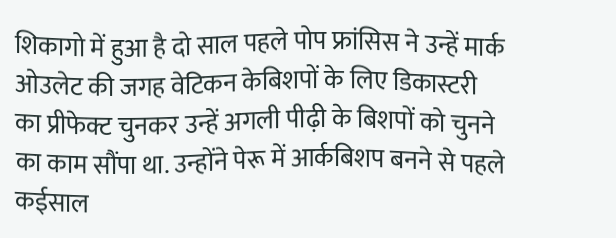शिकागो में हुआ है दो साल पहले पोप फ्रांसिस ने उन्हें मार्क ओउलेट की जगह वेटिकन केबिशपों के लिए डिकास्टरी का प्रीफेक्ट चुनकर उन्हें अगली पीढ़ी के बिशपों को चुनने का काम सौंपा था. उन्होंने पेरू में आर्कबिशप बनने से पहले कईसाल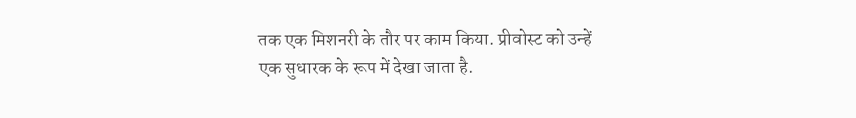तक एक मिशनरी के तौर पर काम किया. प्रीवोस्ट को उन्हें एक सुधारक के रूप में देखा जाता है.